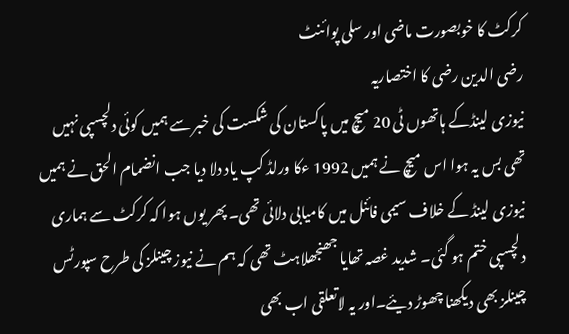کرکٹ کا خوبصورت ماضی اور سلی پوائنٹ
رضی الدین رضی کا اختصاریہ
نیوزی لینڈکے ہاتھوں ٹی 20 میچ میں پاکستان کی شکست کی خبر سے ہمیں کوئی دلچسپی نہیں تھی بس یہ ہوا اس میچ نے ہمیں 1992 ءکا ورلڈ کپ یاد دلا دیا جب انضمام الحق نے ہمیں نیوزی لینڈ کے خلاف سیمی فائنل میں کامیابی دلائی تھی۔ پھر یوں ہوا کہ کرکٹ سے ہماری دلچسپی ختم ہو گئی۔ شدید غصہ تھایا جھنجھلاہٹ تھی کہ ہم نے نیوز چینلز کی طرح سپورٹس چینلز بھی دیکھنا چھوڑ دیئے۔اور یہ لاتعلقی اب بھی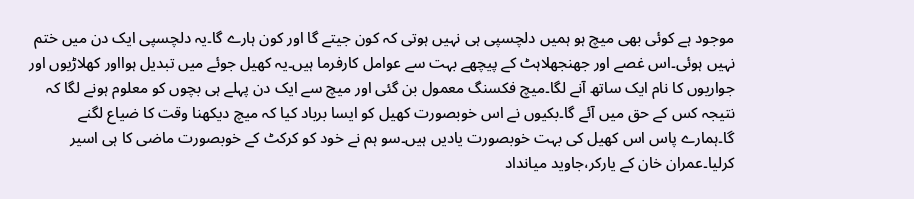موجود ہے کوئی بھی میچ ہو ہمیں دلچسپی ہی نہیں ہوتی کہ کون جیتے گا اور کون ہارے گا۔یہ دلچسپی ایک دن میں ختم نہیں ہوئی۔اس غصے اور جھنجھلاہٹ کے پیچھے بہت سے عوامل کارفرما ہیں۔یہ کھیل جوئے میں تبدیل ہوااور کھلاڑیوں اور جواریوں کا نام ایک ساتھ آنے لگا۔میچ فکسنگ معمول بن گئی اور میچ سے ایک دن پہلے ہی بچوں کو معلوم ہونے لگا کہ نتیجہ کس کے حق میں آئے گا۔بکیوں نے اس خوبصورت کھیل کو ایسا برباد کیا کہ میچ دیکھنا وقت کا ضیاع لگنے گا۔ہمارے پاس اس کھیل کی بہت خوبصورت یادیں ہیں۔سو ہم نے خود کو کرکٹ کے خوبصورت ماضی کا ہی اسیر کرلیا۔عمران خان کے یارکر،جاوید میانداد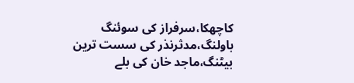کاچھکا،سرفراز کی سوئنگ باولنگ،مدثرنذر کی سست ترین بیٹنگ،ماجد خان کی بلے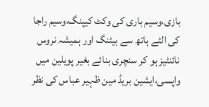بازی،وسیم باری کی وکٹ کیپنگ،وسیم راجا کی الٹے ہاتھ سے بیٹنگ اور ہمیشہ نروس نائنٹیز ہو کر سنچری بنائے بغیر پویلین میں واپسی،ایشین بریڈ مین ظہیر عباس کی نظر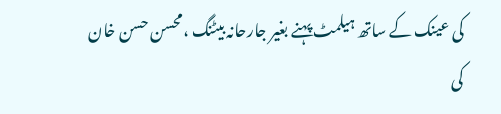کی عینک کے ساتھ ہیلمٹ پہنے بغیر جارحانہ بیٹنگ ،محسن حسن خان کی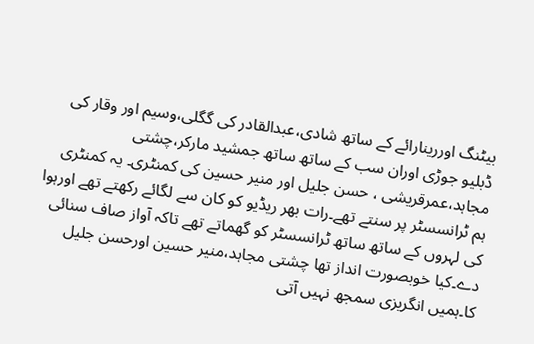بیٹنگ اوررینارائے کے ساتھ شادی،عبدالقادر کی گگلی،وسیم اور وقار کی ڈبلیو جوڑی اوران سب کے ساتھ ساتھ جمشید مارکر،چشتی مجاہد،عمرقریشی ، حسن جلیل اور منیر حسین کی کمنٹری۔ یہ کمنٹری ہم ٹرانسسٹر پر سنتے تھے۔رات بھر ریڈیو کو کان سے لگائے رکھتے تھے اورہوا کی لہروں کے ساتھ ساتھ ٹرانسسٹر کو گھماتے تھے تاکہ آواز صاف سنائی دے۔کیا خوبصورت انداز تھا چشتی مجاہد،منیر حسین اورحسن جلیل کا۔ہمیں انگریزی سمجھ نہیں آتی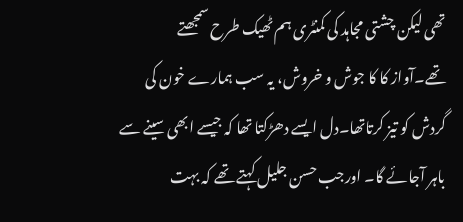تھی لیکن چشتی مجاہد کی کمنٹری ہم ٹھیک طرح سمجھتے تھے۔آواز کا کا جوش و خروش، یہ سب ہمارے خون کی گردش کو تیز کرتاتھا۔دل ایسے دھڑکتا تھا کہ جیسے ابھی سینے سے باہر آجائے گا۔ اورجب حسن جلیل کہتے تھے کہ بہت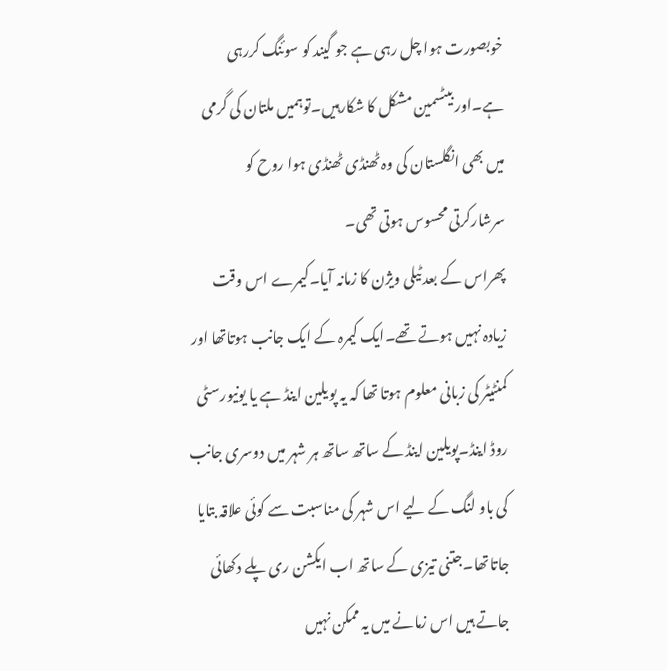خوبصورت ہوا چل رہی ہے جو گیند کو سوئنگ کررہی ہے۔اور بیٹسمین مشکل کا شکارہیں۔توہمیں ملتان کی گرمی میں بھی انگلستان کی وہ ٹھنڈی ٹھنڈی ہوا روح کو سرشارکرتی محسوس ہوتی تھی۔
پھراس کے بعد ٹیلی ویژن کا زمانہ آیا۔کیمرے اس وقت زیادہ نہیں ہوتے تھے۔ایک کیمرہ کے ایک جانب ہوتاتھا اور کمنٹیٹر کی زبانی معلوم ہوتا تھا کہ یہ پویلین اینڈ ہے یا یونیورسٹی روڈ اینڈ۔پویلین اینڈ کے ساتھ ساتھ ہر شہر میں دوسری جانب کی باو لنگ کے لیے اس شہر کی مناسبت سے کوئی علاقہ بتایا جاتاتھا۔جتنی تیزی کے ساتھ اب ایکشن ری پلے دکھائی جاتے ہیں اس زمانے میں یہ ممکن نہیں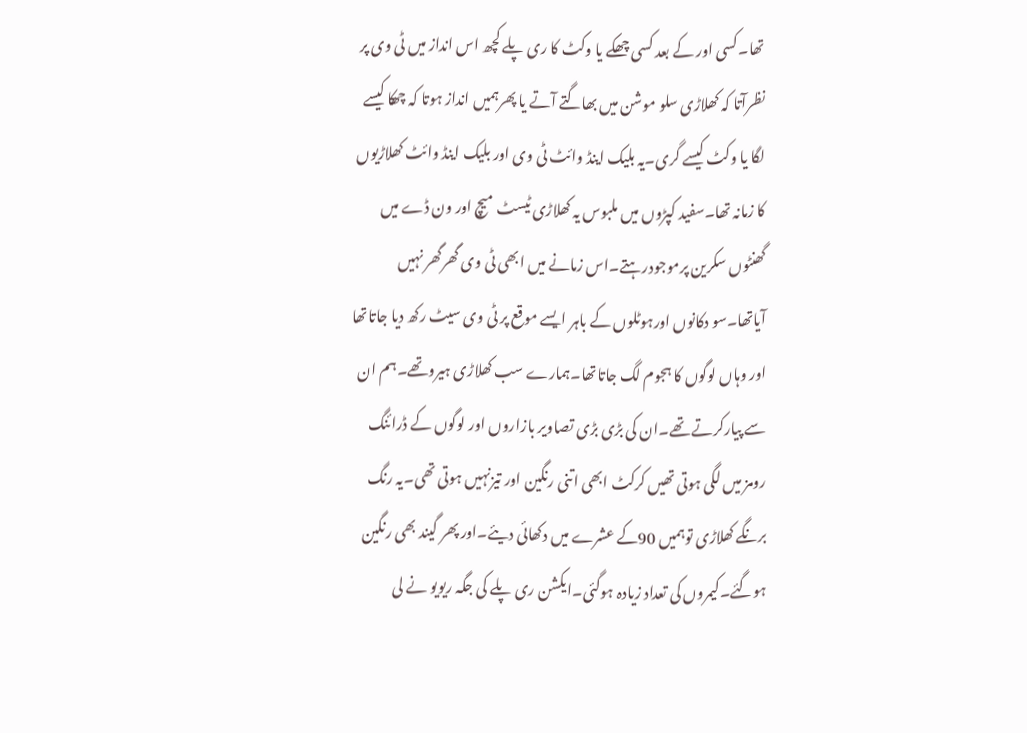تھا۔کسی اور کے بعد کسی چھکے یا وکٹ کا ری پلے کچھ اس انداز میں ٹی وی پر نظرآتا کہ کھلاڑی سلو موشن میں بھاگتے آتے یا پھرہمیں انداز ہوتا کہ چھکا کیسے لگا یا وکٹ کیسے گری۔یہ بلیک اینڈ وائٹ ٹی وی اور بلیک اینڈ وائٹ کھلاڑیوں کا زمانہ تھا۔سفید کپڑوں میں ملبوس یہ کھلاڑی ٹیسٹ میچ اور ون ڈے میں گھنٹوں سکرین پرموجودرہتے۔اس زمانے میں ابھی ٹی وی گھرگھر نہیں آیاتھا۔سو دکانوں اورہوٹلوں کے باہر ایسے موقع پر ٹی وی سیٹ رکھ دیا جاتاتھا اور وہاں لوگوں کا ہجوم لگ جاتاتھا۔ہمارے سب کھلاڑی ہیروتھے۔ہم ان سے پیارکرتے تھے۔ان کی بڑی بڑی تصاویر بازاروں اور لوگوں کے ڈرائنگ رومز میں لگی ہوتی تھیں کرکٹ ابھی اتنی رنگین اور تیزنہیں ہوتی تھی۔یہ رنگ برنگے کھلاڑی توہمیں 90کے عشرے میں دکھائی دیئے۔اور پھر گیند بھی رنگین ہوگئے۔کیمروں کی تعداد زیادہ ہوگئی۔ایکشن ری پلے کی جگہ ریویو نے لی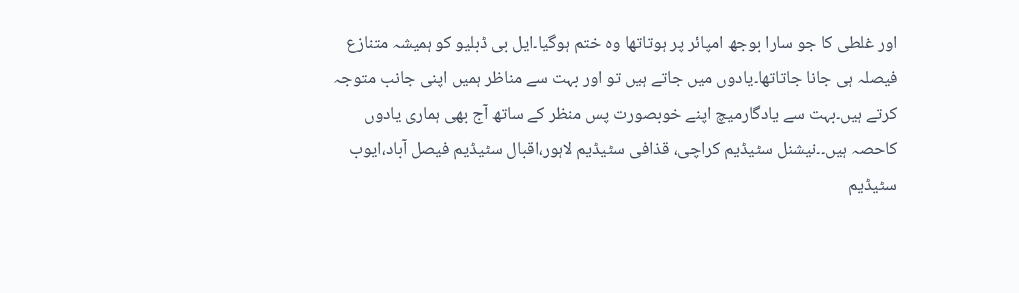اور غلطی کا جو سارا بوجھ امپائر پر ہوتاتھا وہ ختم ہوگیا۔ایل بی ڈبلیو کو ہمیشہ متنازع فیصلہ ہی جانا جاتاتھا۔یادوں میں جاتے ہیں تو اور بہت سے مناظر ہمیں اپنی جانب متوجہ کرتے ہیں۔بہت سے یادگارمیچ اپنے خوبصورت پس منظر کے ساتھ آج بھی ہماری یادوں کاحصہ ہیں۔۔نیشنل سٹیڈیم کراچی، قذافی سٹیڈیم لاہور،اقبال سٹیڈیم فیصل آباد،ایوب سٹیڈیم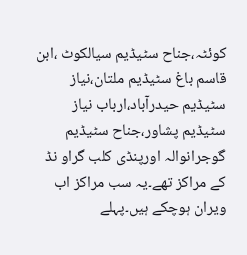کوئٹہ،جناح سٹیڈیم سیالکوٹ ،ابن قاسم باغ سٹیڈیم ملتان،نیاز سٹیڈیم حیدرآباد،ارباب نیاز سٹیڈیم پشاور،جناح سٹیڈیم گوجرانوالہ اورپنڈی کلب گراو نڈ کے مراکز تھے۔یہ سب مراکز اب ویران ہوچکے ہیں۔پہلے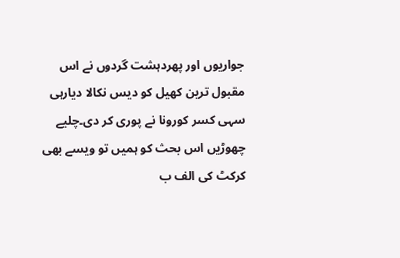جواریوں اور پھردہشت گردوں نے اس مقبول ترین کھیل کو دیس نکالا دیارہی سہی کسر کورونا نے پوری کر دی۔چلیے چھوڑیں اس بحث کو ہمیں تو ویسے بھی کرکٹ کی الف ب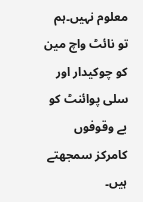معلوم نہیں۔ہم تو نائٹ واچ مین کو چوکیدار اور سلی پوائنٹ کو بے وقوفوں کامرکز سمجھتے ہیں۔